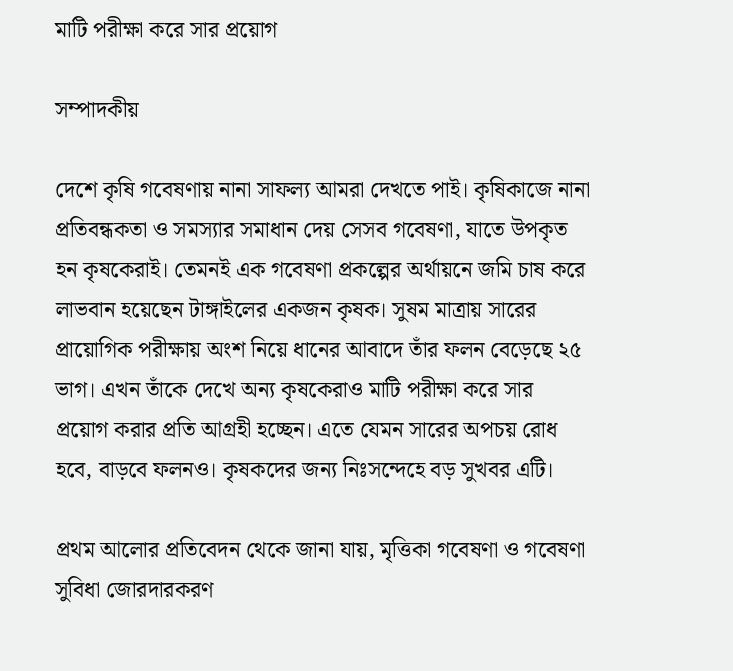মাটি পরীক্ষা করে সার প্রয়োগ

সম্পাদকীয়

দেশে কৃষি গবেষণায় নানা সাফল্য আমরা দেখতে পাই। কৃষিকাজে নানা প্রতিবন্ধকতা ও সমস্যার সমাধান দেয় সেসব গবেষণা, যাতে উপকৃত হন কৃষকেরাই। তেমনই এক গবেষণা প্রকল্পের অর্থায়নে জমি চাষ করে লাভবান হয়েছেন টাঙ্গাইলের একজন কৃষক। সুষম মাত্রায় সারের প্রায়োগিক পরীক্ষায় অংশ নিয়ে ধানের আবাদে তাঁর ফলন বেড়েছে ২৫ ভাগ। এখন তাঁকে দেখে অন্য কৃষকেরাও মাটি পরীক্ষা করে সার প্রয়োগ করার প্রতি আগ্রহী হচ্ছেন। এতে যেমন সারের অপচয় রোধ হবে, বাড়বে ফলনও। কৃষকদের জন্য নিঃসন্দেহে বড় সুখবর এটি।

প্রথম আলোর প্রতিবেদন থেকে জানা যায়, মৃত্তিকা গবেষণা ও গবেষণা সুবিধা জোরদারকরণ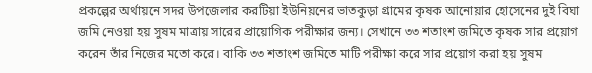প্রকল্পের অর্থায়নে সদর উপজেলার করটিয়া ইউনিয়নের ভাতকুড়া গ্রামের কৃষক আনোয়ার হোসেনের দুই বিঘা জমি নেওয়া হয় সুষম মাত্রায় সারের প্রায়োগিক পরীক্ষার জন্য। সেখানে ৩৩ শতাংশ জমিতে কৃষক সার প্রয়োগ করেন তাঁর নিজের মতো করে। বাকি ৩৩ শতাংশ জমিতে মাটি পরীক্ষা করে সার প্রয়োগ করা হয় সুষম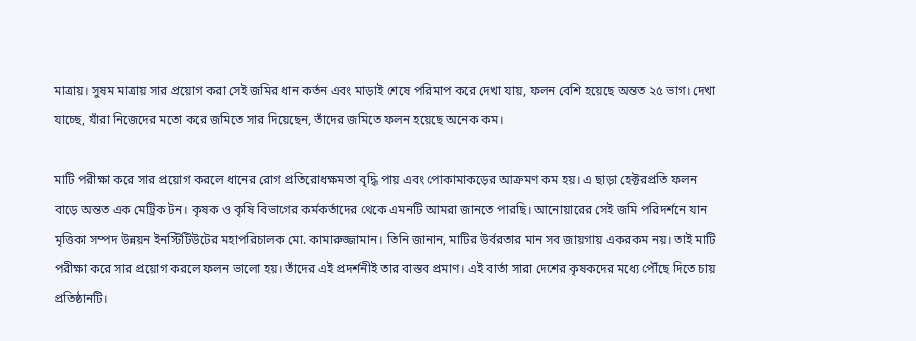মাত্রায়। সুষম মাত্রায় সার প্রয়োগ করা সেই জমির ধান কর্তন এবং মাড়াই শেষে পরিমাপ করে দেখা যায়, ফলন বেশি হয়েছে অন্তত ২৫ ভাগ। দেখা যাচ্ছে, যাঁরা নিজেদের মতো করে জমিতে সার দিয়েছেন, তাঁদের জমিতে ফলন হয়েছে অনেক কম।

মাটি পরীক্ষা করে সার প্রয়োগ করলে ধানের রোগ প্রতিরোধক্ষমতা বৃদ্ধি পায় এবং পোকামাকড়ের আক্রমণ কম হয়। এ ছাড়া হেক্টরপ্রতি ফলন বাড়ে অন্তত এক মেট্রিক টন। কৃষক ও কৃষি বিভাগের কর্মকর্তাদের থেকে এমনটি আমরা জানতে পারছি। আনোয়ারের সেই জমি পরিদর্শনে যান মৃত্তিকা সম্পদ উন্নয়ন ইনস্টিটিউটের মহাপরিচালক মো. কামারুজ্জামান। তিনি জানান, মাটির উর্বরতার মান সব জায়গায় একরকম নয়। তাই মাটি পরীক্ষা করে সার প্রয়োগ করলে ফলন ভালো হয়। তাঁদের এই প্রদর্শনীই তার বাস্তব প্রমাণ। এই বার্তা সারা দেশের কৃষকদের মধ্যে পৌঁছে দিতে চায় প্রতিষ্ঠানটি।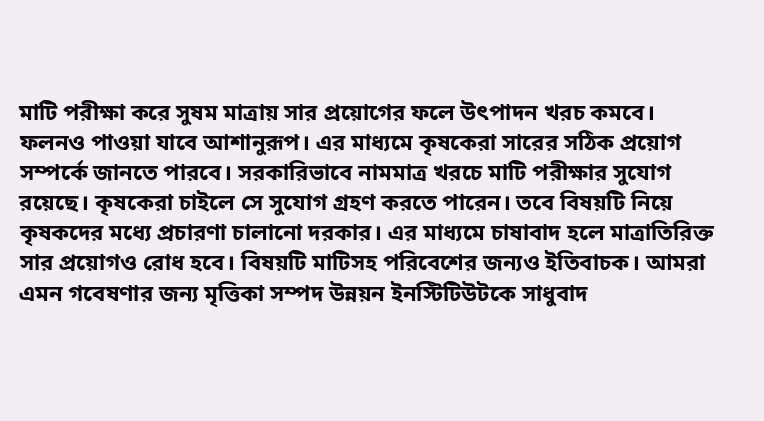মাটি পরীক্ষা করে সুষম মাত্রায় সার প্রয়োগের ফলে উৎপাদন খরচ কমবে। ফলনও পাওয়া যাবে আশানুরূপ। এর মাধ্যমে কৃষকেরা সারের সঠিক প্রয়োগ সম্পর্কে জানতে পারবে। সরকারিভাবে নামমাত্র খরচে মাটি পরীক্ষার সুযোগ রয়েছে। কৃষকেরা চাইলে সে সুযোগ গ্রহণ করতে পারেন। তবে বিষয়টি নিয়ে কৃষকদের মধ্যে প্রচারণা চালানো দরকার। এর মাধ্যমে চাষাবাদ হলে মাত্রাতিরিক্ত সার প্রয়োগও রোধ হবে। বিষয়টি মাটিসহ পরিবেশের জন্যও ইতিবাচক। আমরা এমন গবেষণার জন্য মৃত্তিকা সম্পদ উন্নয়ন ইনস্টিটিউটকে সাধুবাদ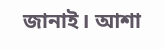জানাই। আশা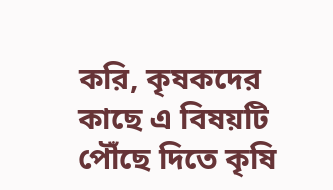করি, কৃষকদের কাছে এ বিষয়টি পৌঁছে দিতে কৃষি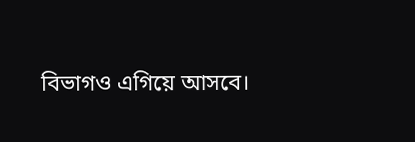বিভাগও এগিয়ে আসবে।